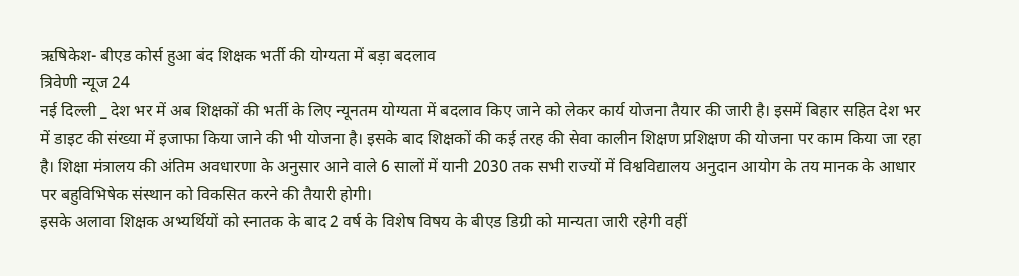ऋषिकेश- बीएड कोर्स हुआ बंद शिक्षक भर्ती की योग्यता में बड़ा बदलाव
त्रिवेणी न्यूज 24
नई दिल्ली _ देश भर में अब शिक्षकों की भर्ती के लिए न्यूनतम योग्यता में बदलाव किए जाने को लेकर कार्य योजना तैयार की जारी है। इसमें बिहार सहित देश भर में डाइट की संख्या में इजाफा किया जाने की भी योजना है। इसके बाद शिक्षकों की कई तरह की सेवा कालीन शिक्षण प्रशिक्षण की योजना पर काम किया जा रहा है। शिक्षा मंत्रालय की अंतिम अवधारणा के अनुसार आने वाले 6 सालों में यानी 2030 तक सभी राज्यों में विश्वविद्यालय अनुदान आयोग के तय मानक के आधार पर बहुविभिषेक संस्थान को विकसित करने की तैयारी होगी।
इसके अलावा शिक्षक अभ्यर्थियों को स्नातक के बाद 2 वर्ष के विशेष विषय के बीएड डिग्री को मान्यता जारी रहेगी वहीं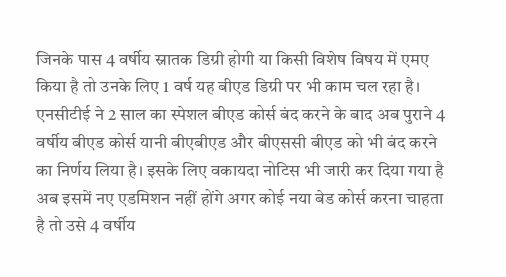जिनके पास 4 वर्षीय स्नातक डिग्री होगी या किसी विशेष विषय में एमए किया है तो उनके लिए 1 वर्ष यह बीएड डिग्री पर भी काम चल रहा है। एनसीटीई ने 2 साल का स्पेशल बीएड कोर्स बंद करने के बाद अब पुराने 4 वर्षीय बीएड कोर्स यानी बीएबीएड और बीएससी बीएड को भी बंद करने का निर्णय लिया है। इसके लिए वकायदा नोटिस भी जारी कर दिया गया है अब इसमें नए एडमिशन नहीं होंगे अगर कोई नया बेड कोर्स करना चाहता है तो उसे 4 वर्षीय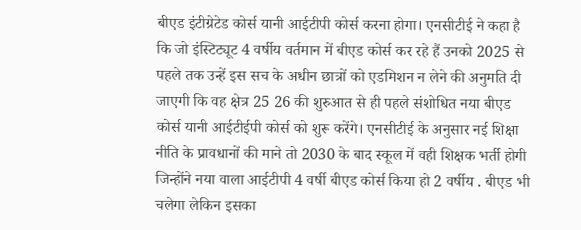बीएड इंटीग्रेटेड कोर्स यानी आईटीपी कोर्स करना होगा। एनसीटीई ने कहा है कि जो इंस्टिट्यूट 4 वर्षीय वर्तमान में बीएड कोर्स कर रहे हैं उनको 2025 से पहले तक उन्हें इस सच के अधीन छात्रों को एडमिशन न लेने की अनुमति दी जाएगी कि वह क्षेत्र 25 26 की शुरुआत से ही पहले संशोधित नया बीएड कोर्स यानी आईटीईपी कोर्स को शुरू करेंगे। एनसीटीई के अनुसार नई शिक्षा नीति के प्रावधानों की माने तो 2030 के बाद स्कूल में वही शिक्षक भर्ती होगी जिन्होंने नया वाला आईटीपी 4 वर्षी बीएड कोर्स किया हो 2 वर्षीय . बीएड भी चलेगा लेकिन इसका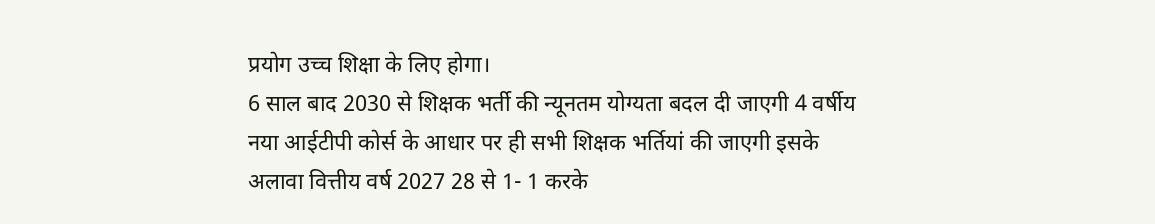प्रयोग उच्च शिक्षा के लिए होगा।
6 साल बाद 2030 से शिक्षक भर्ती की न्यूनतम योग्यता बदल दी जाएगी 4 वर्षीय नया आईटीपी कोर्स के आधार पर ही सभी शिक्षक भर्तियां की जाएगी इसके अलावा वित्तीय वर्ष 2027 28 से 1- 1 करके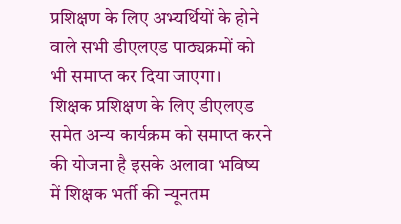प्रशिक्षण के लिए अभ्यर्थियों के होने वाले सभी डीएलएड पाठ्यक्रमों को भी समाप्त कर दिया जाएगा।
शिक्षक प्रशिक्षण के लिए डीएलएड समेत अन्य कार्यक्रम को समाप्त करने की योजना है इसके अलावा भविष्य में शिक्षक भर्ती की न्यूनतम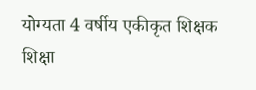योग्यता 4 वर्षीय एकीकृत शिक्षक शिक्षा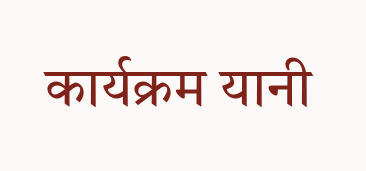कार्यक्रम यानी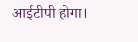आईटीपी होगा।